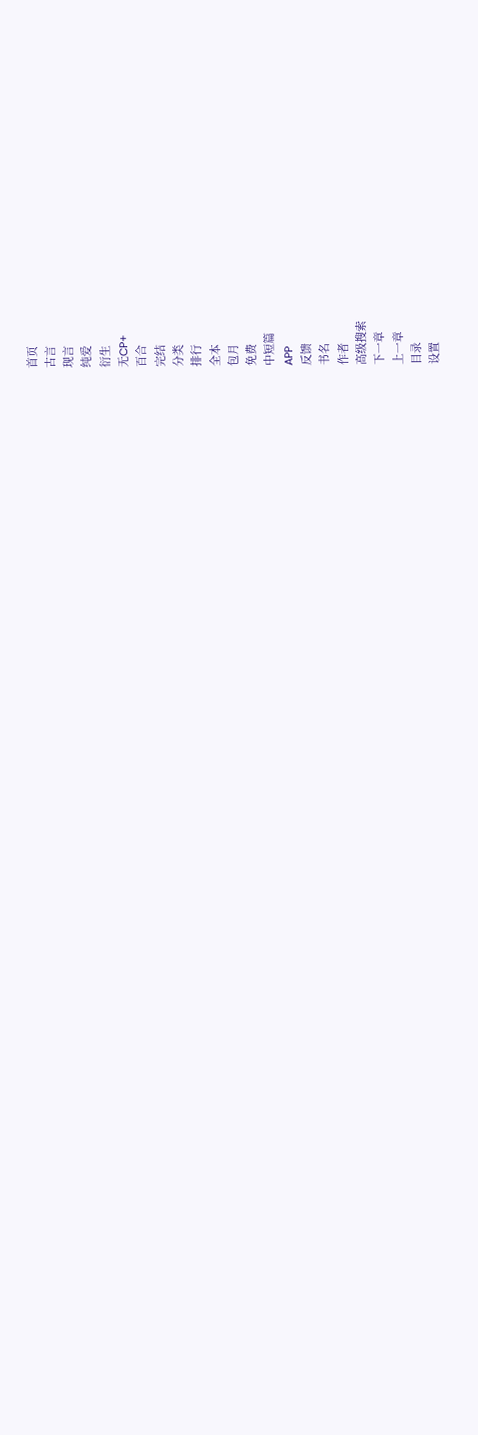首页
古言
现言
纯爱
衍生
无CP+
百合
完结
分类
排行
全本
包月
免费
中短篇
APP
反馈
书名
作者
高级搜索
下一章
上一章
目录
设置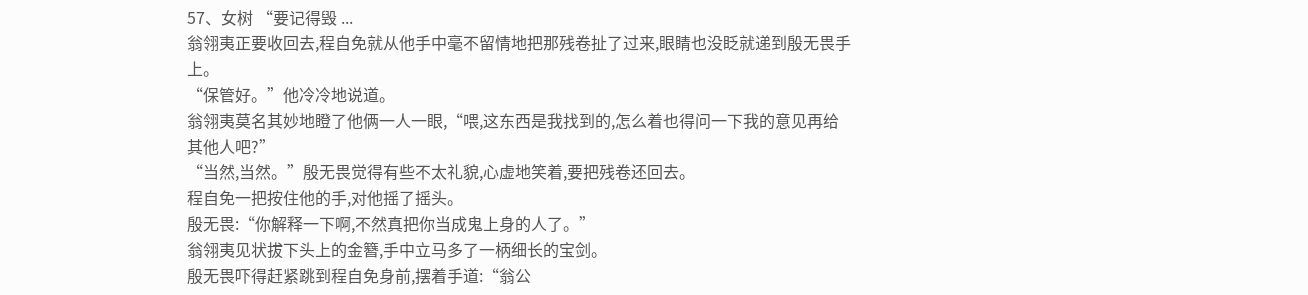57、女树 “要记得毁 ...
翁翎夷正要收回去,程自免就从他手中毫不留情地把那残卷扯了过来,眼睛也没眨就递到殷无畏手上。
“保管好。”他冷冷地说道。
翁翎夷莫名其妙地瞪了他俩一人一眼,“喂,这东西是我找到的,怎么着也得问一下我的意见再给其他人吧?”
“当然,当然。”殷无畏觉得有些不太礼貌,心虚地笑着,要把残卷还回去。
程自免一把按住他的手,对他摇了摇头。
殷无畏:“你解释一下啊,不然真把你当成鬼上身的人了。”
翁翎夷见状拔下头上的金簪,手中立马多了一柄细长的宝剑。
殷无畏吓得赶紧跳到程自免身前,摆着手道:“翁公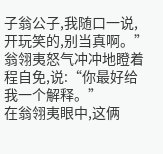子翁公子,我随口一说,开玩笑的,别当真啊。”
翁翎夷怒气冲冲地瞪着程自免,说:“你最好给我一个解释。”
在翁翎夷眼中,这俩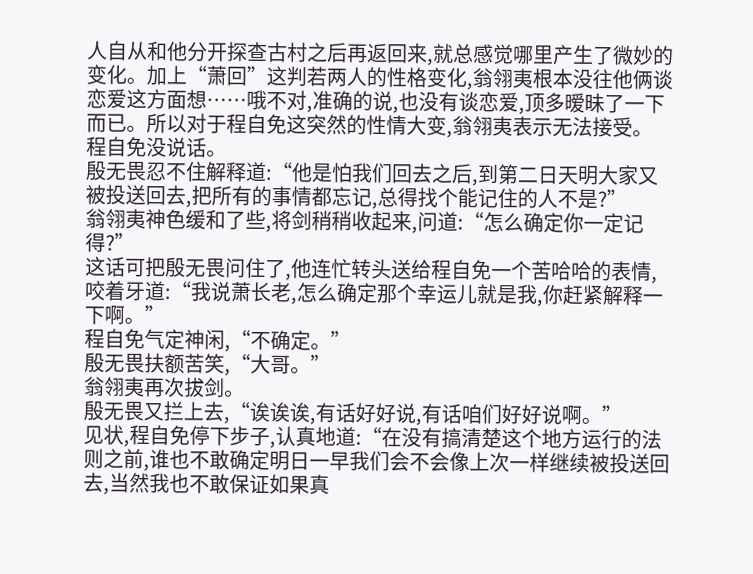人自从和他分开探查古村之后再返回来,就总感觉哪里产生了微妙的变化。加上“萧回”这判若两人的性格变化,翁翎夷根本没往他俩谈恋爱这方面想……哦不对,准确的说,也没有谈恋爱,顶多暧昧了一下而已。所以对于程自免这突然的性情大变,翁翎夷表示无法接受。
程自免没说话。
殷无畏忍不住解释道:“他是怕我们回去之后,到第二日天明大家又被投送回去,把所有的事情都忘记,总得找个能记住的人不是?”
翁翎夷神色缓和了些,将剑稍稍收起来,问道:“怎么确定你一定记得?”
这话可把殷无畏问住了,他连忙转头送给程自免一个苦哈哈的表情,咬着牙道:“我说萧长老,怎么确定那个幸运儿就是我,你赶紧解释一下啊。”
程自免气定神闲,“不确定。”
殷无畏扶额苦笑,“大哥。”
翁翎夷再次拔剑。
殷无畏又拦上去,“诶诶诶,有话好好说,有话咱们好好说啊。”
见状,程自免停下步子,认真地道:“在没有搞清楚这个地方运行的法则之前,谁也不敢确定明日一早我们会不会像上次一样继续被投送回去,当然我也不敢保证如果真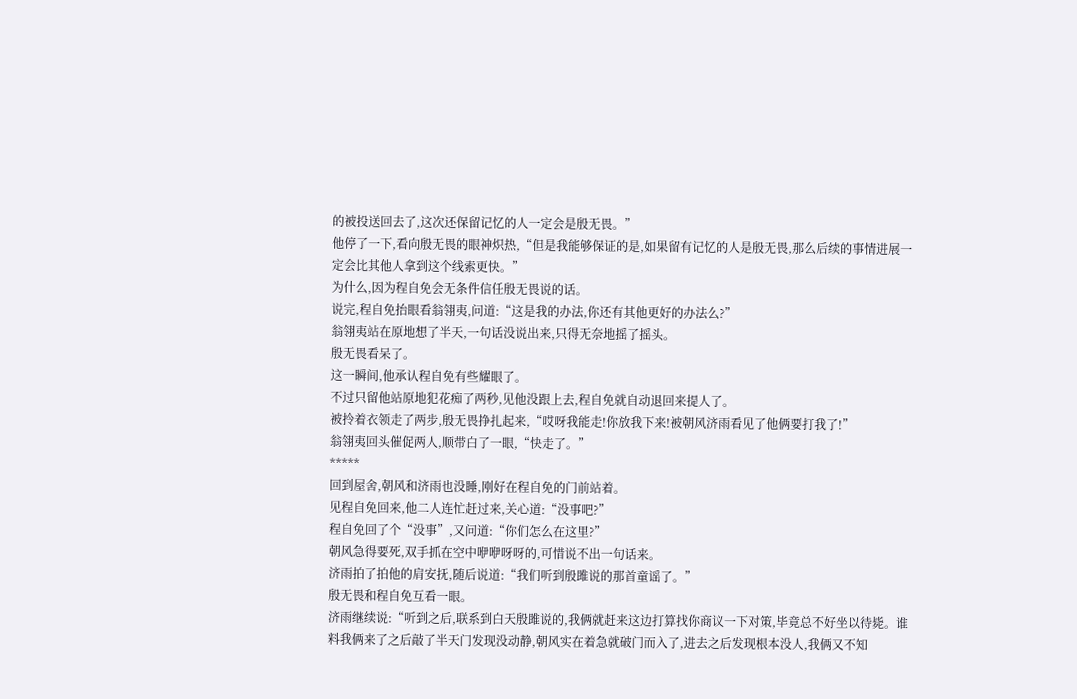的被投送回去了,这次还保留记忆的人一定会是殷无畏。”
他停了一下,看向殷无畏的眼神炽热,“但是我能够保证的是,如果留有记忆的人是殷无畏,那么后续的事情进展一定会比其他人拿到这个线索更快。”
为什么,因为程自免会无条件信任殷无畏说的话。
说完,程自免抬眼看翁翎夷,问道:“这是我的办法,你还有其他更好的办法么?”
翁翎夷站在原地想了半天,一句话没说出来,只得无奈地摇了摇头。
殷无畏看呆了。
这一瞬间,他承认程自免有些耀眼了。
不过只留他站原地犯花痴了两秒,见他没跟上去,程自免就自动退回来提人了。
被拎着衣领走了两步,殷无畏挣扎起来,“哎呀我能走!你放我下来!被朝风济雨看见了他俩要打我了!”
翁翎夷回头催促两人,顺带白了一眼,“快走了。”
*****
回到屋舍,朝风和济雨也没睡,刚好在程自免的门前站着。
见程自免回来,他二人连忙赶过来,关心道:“没事吧?”
程自免回了个“没事”,又问道:“你们怎么在这里?”
朝风急得要死,双手抓在空中咿咿呀呀的,可惜说不出一句话来。
济雨拍了拍他的肩安抚,随后说道:“我们听到殷雎说的那首童谣了。”
殷无畏和程自免互看一眼。
济雨继续说:“听到之后,联系到白天殷雎说的,我俩就赶来这边打算找你商议一下对策,毕竟总不好坐以待毙。谁料我俩来了之后敲了半天门发现没动静,朝风实在着急就破门而入了,进去之后发现根本没人,我俩又不知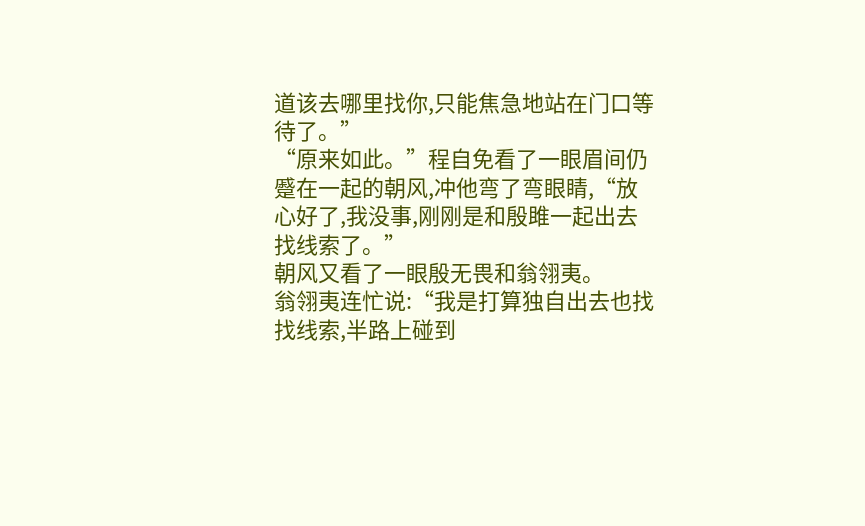道该去哪里找你,只能焦急地站在门口等待了。”
“原来如此。”程自免看了一眼眉间仍蹙在一起的朝风,冲他弯了弯眼睛,“放心好了,我没事,刚刚是和殷雎一起出去找线索了。”
朝风又看了一眼殷无畏和翁翎夷。
翁翎夷连忙说:“我是打算独自出去也找找线索,半路上碰到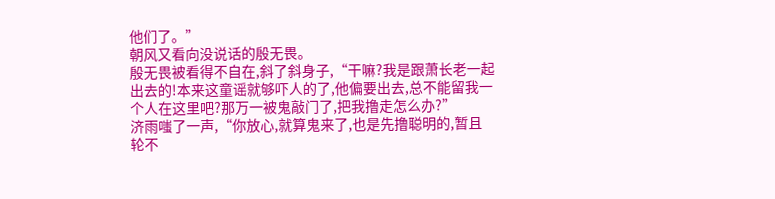他们了。”
朝风又看向没说话的殷无畏。
殷无畏被看得不自在,斜了斜身子,“干嘛?我是跟萧长老一起出去的!本来这童谣就够吓人的了,他偏要出去,总不能留我一个人在这里吧?那万一被鬼敲门了,把我撸走怎么办?”
济雨嗤了一声,“你放心,就算鬼来了,也是先撸聪明的,暂且轮不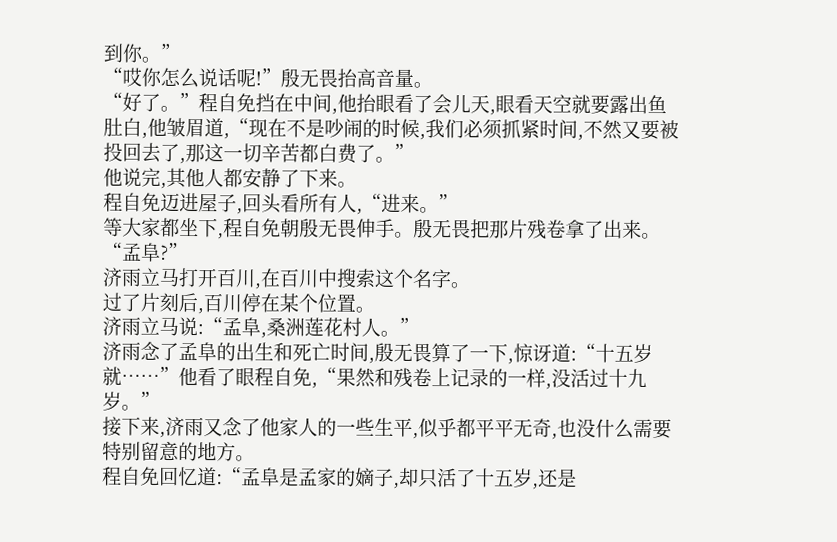到你。”
“哎你怎么说话呢!”殷无畏抬高音量。
“好了。”程自免挡在中间,他抬眼看了会儿天,眼看天空就要露出鱼肚白,他皱眉道,“现在不是吵闹的时候,我们必须抓紧时间,不然又要被投回去了,那这一切辛苦都白费了。”
他说完,其他人都安静了下来。
程自免迈进屋子,回头看所有人,“进来。”
等大家都坐下,程自免朝殷无畏伸手。殷无畏把那片残卷拿了出来。
“孟阜?”
济雨立马打开百川,在百川中搜索这个名字。
过了片刻后,百川停在某个位置。
济雨立马说:“孟阜,桑洲莲花村人。”
济雨念了孟阜的出生和死亡时间,殷无畏算了一下,惊讶道:“十五岁就……”他看了眼程自免,“果然和残卷上记录的一样,没活过十九岁。”
接下来,济雨又念了他家人的一些生平,似乎都平平无奇,也没什么需要特别留意的地方。
程自免回忆道:“孟阜是孟家的嫡子,却只活了十五岁,还是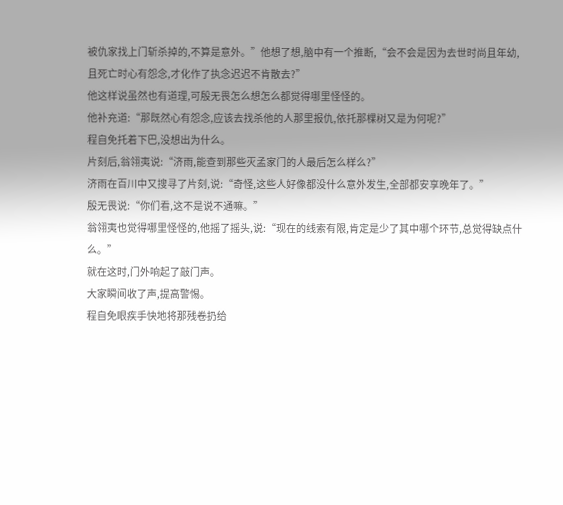被仇家找上门斩杀掉的,不算是意外。”他想了想,脑中有一个推断,“会不会是因为去世时尚且年幼,且死亡时心有怨念,才化作了执念迟迟不肯散去?”
他这样说虽然也有道理,可殷无畏怎么想怎么都觉得哪里怪怪的。
他补充道:“那既然心有怨念,应该去找杀他的人那里报仇,依托那棵树又是为何呢?”
程自免托着下巴,没想出为什么。
片刻后,翁翎夷说:“济雨,能查到那些灭孟家门的人最后怎么样么?”
济雨在百川中又搜寻了片刻,说:“奇怪,这些人好像都没什么意外发生,全部都安享晚年了。”
殷无畏说:“你们看,这不是说不通嘛。”
翁翎夷也觉得哪里怪怪的,他摇了摇头,说:“现在的线索有限,肯定是少了其中哪个环节,总觉得缺点什么。”
就在这时,门外响起了敲门声。
大家瞬间收了声,提高警惕。
程自免眼疾手快地将那残卷扔给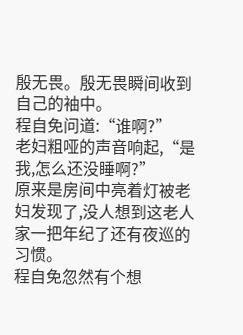殷无畏。殷无畏瞬间收到自己的袖中。
程自免问道:“谁啊?”
老妇粗哑的声音响起,“是我,怎么还没睡啊?”
原来是房间中亮着灯被老妇发现了,没人想到这老人家一把年纪了还有夜巡的习惯。
程自免忽然有个想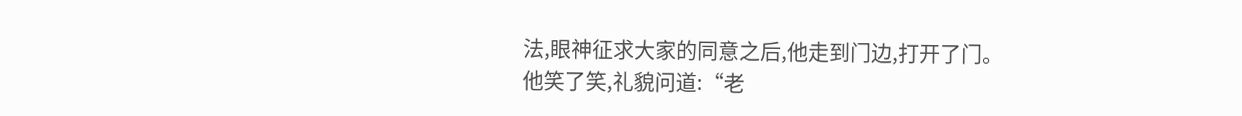法,眼神征求大家的同意之后,他走到门边,打开了门。
他笑了笑,礼貌问道:“老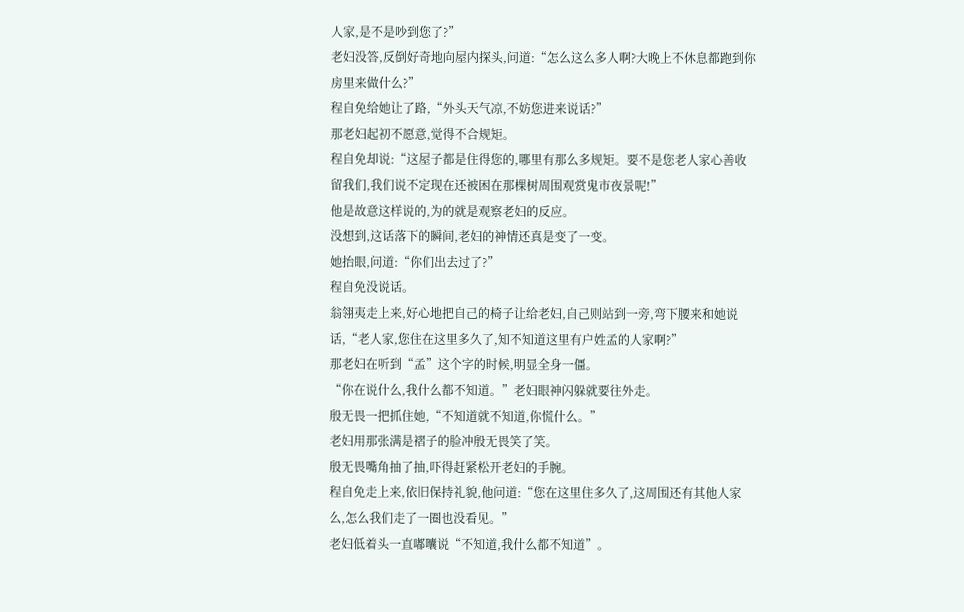人家,是不是吵到您了?”
老妇没答,反倒好奇地向屋内探头,问道:“怎么这么多人啊?大晚上不休息都跑到你房里来做什么?”
程自免给她让了路,“外头天气凉,不妨您进来说话?”
那老妇起初不愿意,觉得不合规矩。
程自免却说:“这屋子都是住得您的,哪里有那么多规矩。要不是您老人家心善收留我们,我们说不定现在还被困在那棵树周围观赏鬼市夜景呢!”
他是故意这样说的,为的就是观察老妇的反应。
没想到,这话落下的瞬间,老妇的神情还真是变了一变。
她抬眼,问道:“你们出去过了?”
程自免没说话。
翁翎夷走上来,好心地把自己的椅子让给老妇,自己则站到一旁,弯下腰来和她说话,“老人家,您住在这里多久了,知不知道这里有户姓孟的人家啊?”
那老妇在听到“孟”这个字的时候,明显全身一僵。
“你在说什么,我什么都不知道。”老妇眼神闪躲就要往外走。
殷无畏一把抓住她,“不知道就不知道,你慌什么。”
老妇用那张满是褶子的脸冲殷无畏笑了笑。
殷无畏嘴角抽了抽,吓得赶紧松开老妇的手腕。
程自免走上来,依旧保持礼貌,他问道:“您在这里住多久了,这周围还有其他人家么,怎么我们走了一圈也没看见。”
老妇低着头一直嘟囔说“不知道,我什么都不知道”。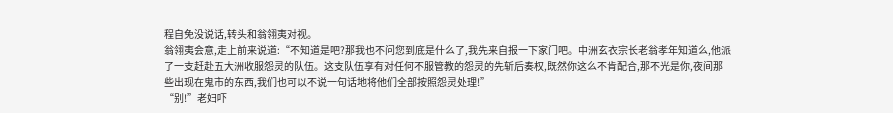程自免没说话,转头和翁翎夷对视。
翁翎夷会意,走上前来说道:“不知道是吧?那我也不问您到底是什么了,我先来自报一下家门吧。中洲玄衣宗长老翁孝年知道么,他派了一支赶赴五大洲收服怨灵的队伍。这支队伍享有对任何不服管教的怨灵的先斩后奏权,既然你这么不肯配合,那不光是你,夜间那些出现在鬼市的东西,我们也可以不说一句话地将他们全部按照怨灵处理!”
“别!”老妇吓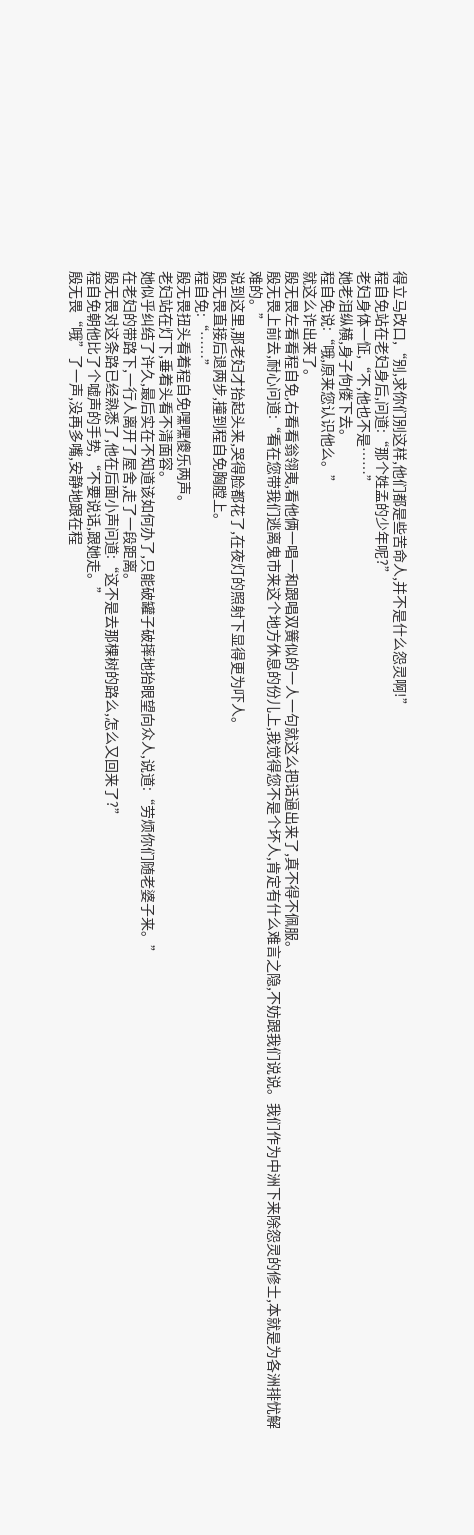得立马改口,“别,求你们别这样,他们都是些苦命人,并不是什么怨灵啊!”
程自免站在老妇身后,问道:“那个姓孟的少年呢?”
老妇身体一怔,“不,他也不是……”
她老泪纵横,身子佝偻下去。
程自免说:“哦,原来您认识他么。”
就这么诈出来了。
殷无畏左看看程自免,右看看翁翎夷,看他俩一唱一和跟唱双簧似的一人一句就这么把话逼出来了,真不得不佩服。
殷无畏上前去,耐心问道:“看在您带我们逃离鬼市来这个地方休息的份儿上,我觉得您不是个坏人,肯定有什么难言之隐,不妨跟我们说说。我们作为中洲下来除怨灵的修士,本就是为各洲排忧解难的。”
说到这里,那老妇才抬起头来,哭得脸都花了,在夜灯的照射下显得更为吓人。
殷无畏直接后退两步,撞到程自免胸膛上。
程自免:“……”
殷无畏扭头看着程自免嘿嘿傻乐两声。
老妇站在灯下,垂着头看不清面容。
她似乎纠结了许久,最后实在不知道该如何办了,只能破罐子破摔地抬眼望向众人,说道:“劳烦你们随老婆子来。”
在老妇的带路下,一行人离开了屋舍,走了一段距离。
殷无畏对这条路已经熟悉了,他在后面小声问道:“这不是去那棵树的路么,怎么又回来了?”
程自免朝他比了个嘘声的手势,“不要说话,跟她走。”
殷无畏“哦”了一声,没再多嘴,安静地跟在程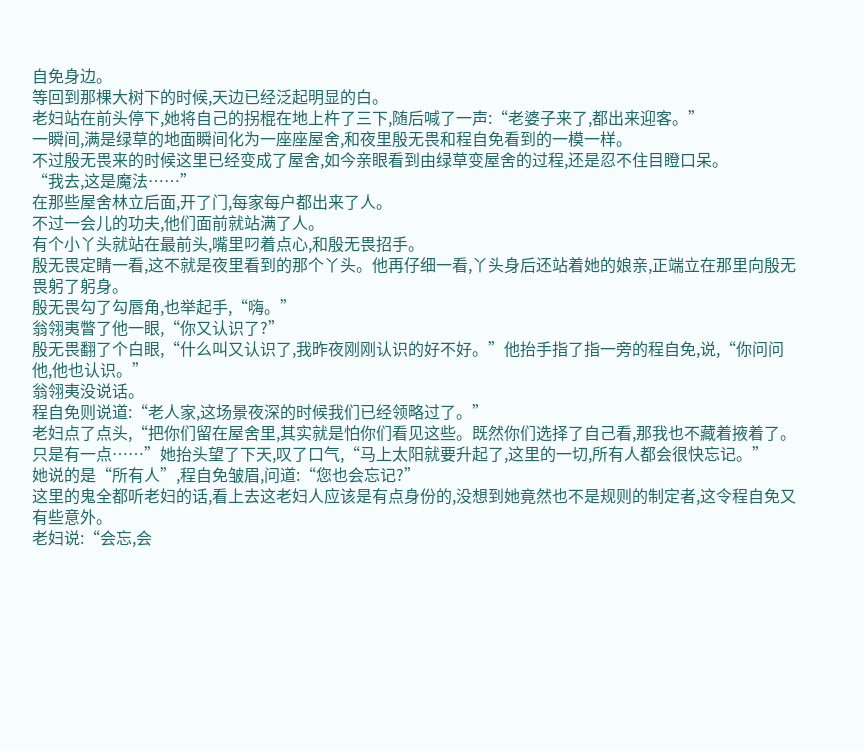自免身边。
等回到那棵大树下的时候,天边已经泛起明显的白。
老妇站在前头停下,她将自己的拐棍在地上杵了三下,随后喊了一声:“老婆子来了,都出来迎客。”
一瞬间,满是绿草的地面瞬间化为一座座屋舍,和夜里殷无畏和程自免看到的一模一样。
不过殷无畏来的时候这里已经变成了屋舍,如今亲眼看到由绿草变屋舍的过程,还是忍不住目瞪口呆。
“我去,这是魔法……”
在那些屋舍林立后面,开了门,每家每户都出来了人。
不过一会儿的功夫,他们面前就站满了人。
有个小丫头就站在最前头,嘴里叼着点心,和殷无畏招手。
殷无畏定睛一看,这不就是夜里看到的那个丫头。他再仔细一看,丫头身后还站着她的娘亲,正端立在那里向殷无畏躬了躬身。
殷无畏勾了勾唇角,也举起手,“嗨。”
翁翎夷瞥了他一眼,“你又认识了?”
殷无畏翻了个白眼,“什么叫又认识了,我昨夜刚刚认识的好不好。”他抬手指了指一旁的程自免,说,“你问问他,他也认识。”
翁翎夷没说话。
程自免则说道:“老人家,这场景夜深的时候我们已经领略过了。”
老妇点了点头,“把你们留在屋舍里,其实就是怕你们看见这些。既然你们选择了自己看,那我也不藏着掖着了。只是有一点……”她抬头望了下天,叹了口气,“马上太阳就要升起了,这里的一切,所有人都会很快忘记。”
她说的是“所有人”,程自免皱眉,问道:“您也会忘记?”
这里的鬼全都听老妇的话,看上去这老妇人应该是有点身份的,没想到她竟然也不是规则的制定者,这令程自免又有些意外。
老妇说:“会忘,会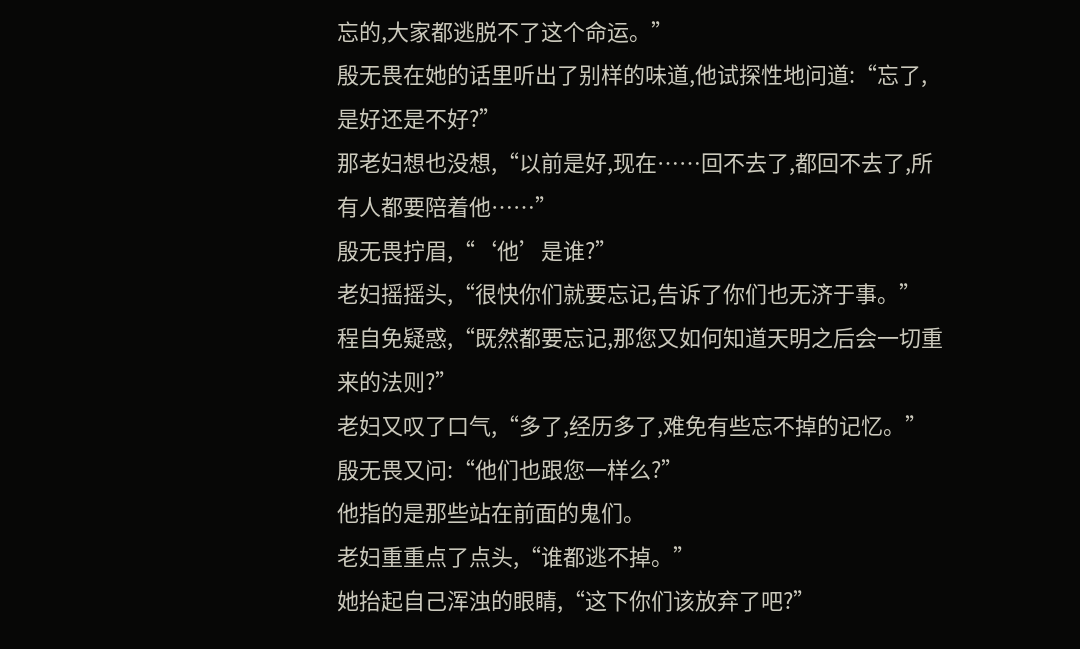忘的,大家都逃脱不了这个命运。”
殷无畏在她的话里听出了别样的味道,他试探性地问道:“忘了,是好还是不好?”
那老妇想也没想,“以前是好,现在……回不去了,都回不去了,所有人都要陪着他……”
殷无畏拧眉,“‘他’是谁?”
老妇摇摇头,“很快你们就要忘记,告诉了你们也无济于事。”
程自免疑惑,“既然都要忘记,那您又如何知道天明之后会一切重来的法则?”
老妇又叹了口气,“多了,经历多了,难免有些忘不掉的记忆。”
殷无畏又问:“他们也跟您一样么?”
他指的是那些站在前面的鬼们。
老妇重重点了点头,“谁都逃不掉。”
她抬起自己浑浊的眼睛,“这下你们该放弃了吧?”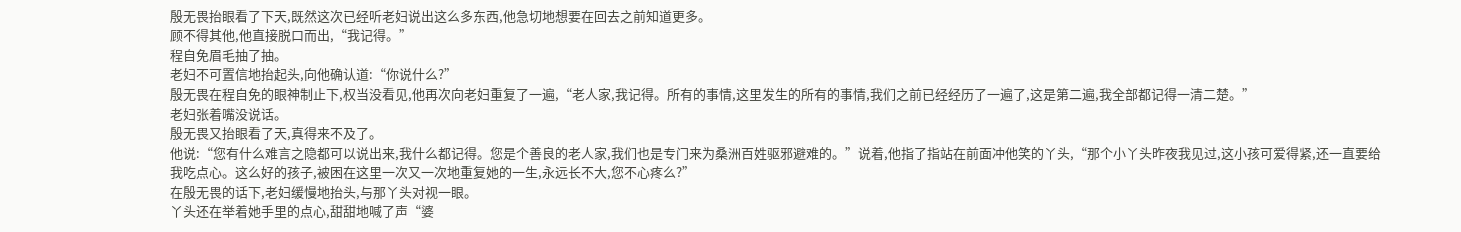殷无畏抬眼看了下天,既然这次已经听老妇说出这么多东西,他急切地想要在回去之前知道更多。
顾不得其他,他直接脱口而出,“我记得。”
程自免眉毛抽了抽。
老妇不可置信地抬起头,向他确认道:“你说什么?”
殷无畏在程自免的眼神制止下,权当没看见,他再次向老妇重复了一遍,“老人家,我记得。所有的事情,这里发生的所有的事情,我们之前已经经历了一遍了,这是第二遍,我全部都记得一清二楚。”
老妇张着嘴没说话。
殷无畏又抬眼看了天,真得来不及了。
他说:“您有什么难言之隐都可以说出来,我什么都记得。您是个善良的老人家,我们也是专门来为桑洲百姓驱邪避难的。”说着,他指了指站在前面冲他笑的丫头,“那个小丫头昨夜我见过,这小孩可爱得紧,还一直要给我吃点心。这么好的孩子,被困在这里一次又一次地重复她的一生,永远长不大,您不心疼么?”
在殷无畏的话下,老妇缓慢地抬头,与那丫头对视一眼。
丫头还在举着她手里的点心,甜甜地喊了声“婆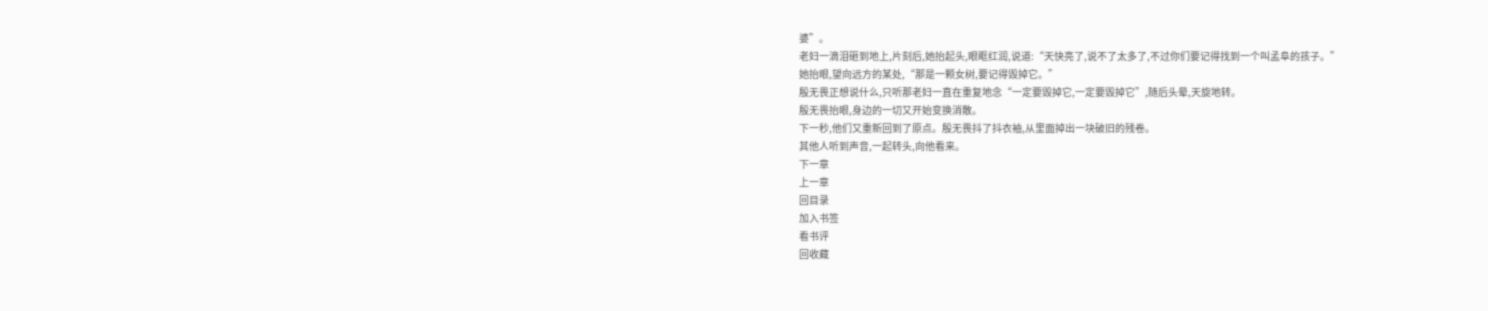婆”。
老妇一滴泪砸到地上,片刻后,她抬起头,眼眶红润,说道:“天快亮了,说不了太多了,不过你们要记得找到一个叫孟阜的孩子。”
她抬眼,望向远方的某处,“那是一颗女树,要记得毁掉它。”
殷无畏正想说什么,只听那老妇一直在重复地念“一定要毁掉它,一定要毁掉它”,随后头晕,天旋地转。
殷无畏抬眼,身边的一切又开始变换消散。
下一秒,他们又重新回到了原点。殷无畏抖了抖衣袖,从里面掉出一块破旧的残卷。
其他人听到声音,一起转头,向他看来。
下一章
上一章
回目录
加入书签
看书评
回收藏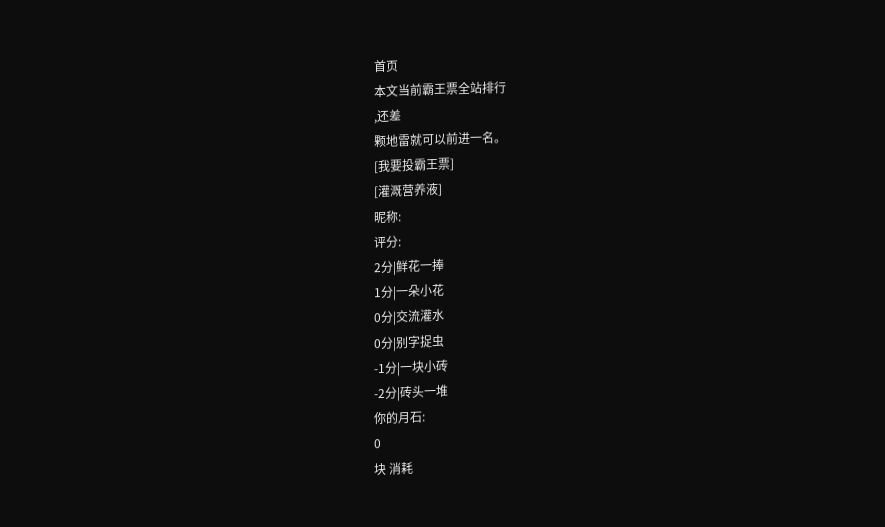首页
本文当前霸王票全站排行
,还差
颗地雷就可以前进一名。
[我要投霸王票]
[灌溉营养液]
昵称:
评分:
2分|鲜花一捧
1分|一朵小花
0分|交流灌水
0分|别字捉虫
-1分|一块小砖
-2分|砖头一堆
你的月石:
0
块 消耗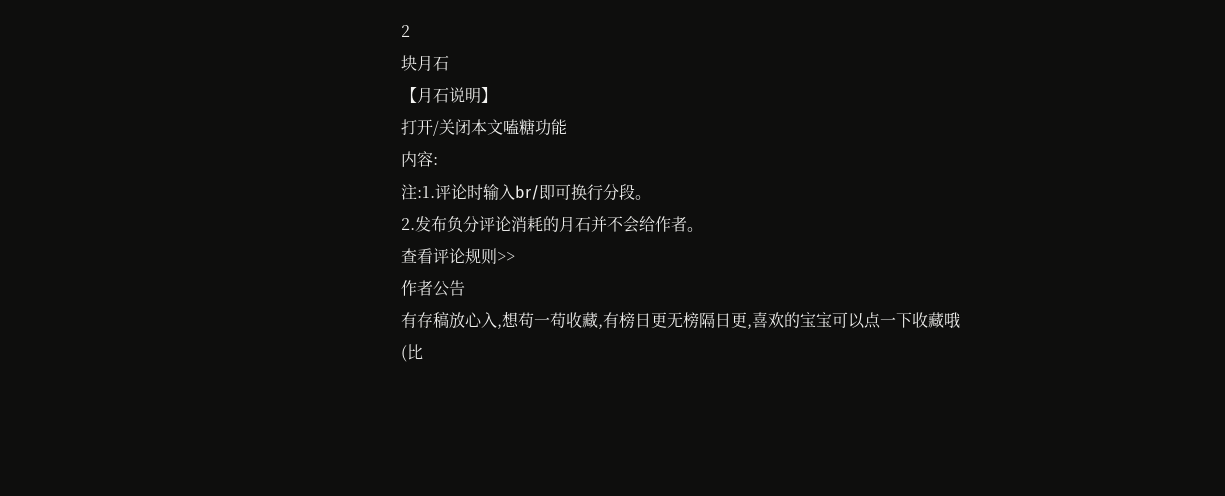2
块月石
【月石说明】
打开/关闭本文嗑糖功能
内容:
注:1.评论时输入br/即可换行分段。
2.发布负分评论消耗的月石并不会给作者。
查看评论规则>>
作者公告
有存稿放心入,想苟一苟收藏,有榜日更无榜隔日更,喜欢的宝宝可以点一下收藏哦(比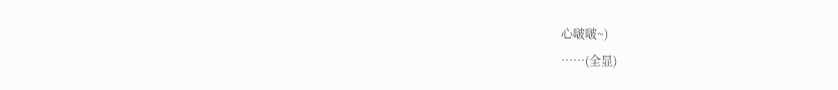心啵啵~)
……(全显)